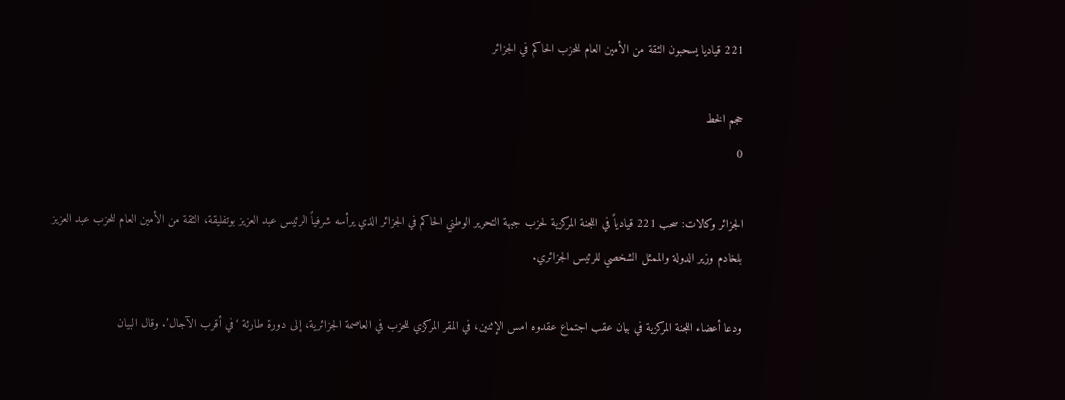221 قياديا يسحبون الثقة من الأمين العام للحزب الحاكم في الجزائر

حجم الخط
0

الجزائر وكالات: سحب 221 قيادياً في اللجنة المركزية لحزب جبهة التحرير الوطني الحاكم في الجزائر الذي يرأسه شرفياً الرئيس عبد العزيز بوتفليقة، الثقة من الأمين العام للحزب عبد العزيز بلخادم وزير الدولة والممثل الشخصي للرئيس الجزائري.

ودعا أعضاء اللجنة المركزية في بيان عقب اجتماع عقدوه امس الإثنين، في المقر المركزي للحزب في العاصمة الجزائرية، إلى دورة طارئة ‘في أقرب الآجال’. وقال البيان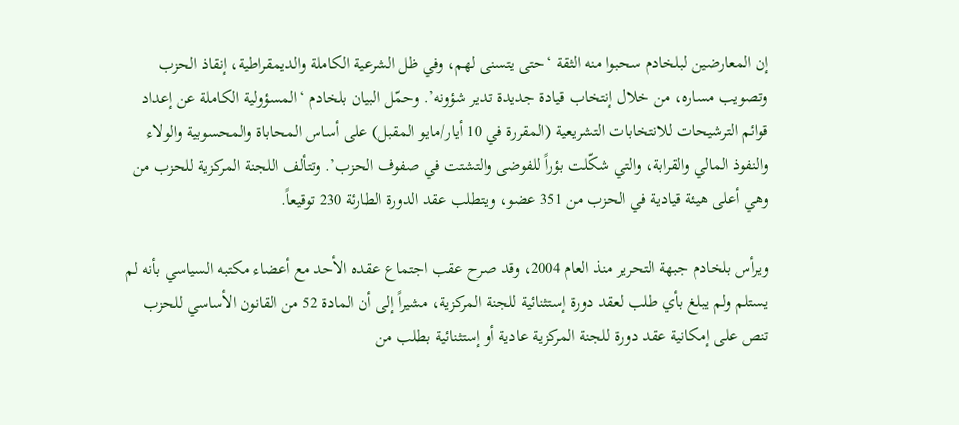إن المعارضين لبلخادم سحبوا منه الثقة ‘حتى يتسنى لهم، وفي ظل الشرعية الكاملة والديمقراطية، إنقاذ الحزب وتصويب مساره، من خلال إنتخاب قيادة جديدة تدير شؤونه’. وحمّل البيان بلخادم ‘المسؤولية الكاملة عن إعداد قوائم الترشيحات للانتخابات التشريعية (المقررة في 10 أيار/مايو المقبل) على أساس المحاباة والمحسوبية والولاء والنفوذ المالي والقرابة، والتي شكّلت بؤراً للفوضى والتشتت في صفوف الحزب’. وتتألف اللجنة المركزية للحزب من وهي أعلى هيئة قيادية في الحزب من 351 عضو، ويتطلب عقد الدورة الطارئة 230 توقيعاً.

ويرأس بلخادم جبهة التحرير منذ العام 2004، وقد صرح عقب اجتماع عقده الأحد مع أعضاء مكتبه السياسي بأنه لم يستلم ولم يبلغ بأي طلب لعقد دورة إستثنائية للجنة المركزية، مشيراً إلى أن المادة 52 من القانون الأساسي للحزب تنص على إمكانية عقد دورة للجنة المركزية عادية أو إستثنائية بطلب من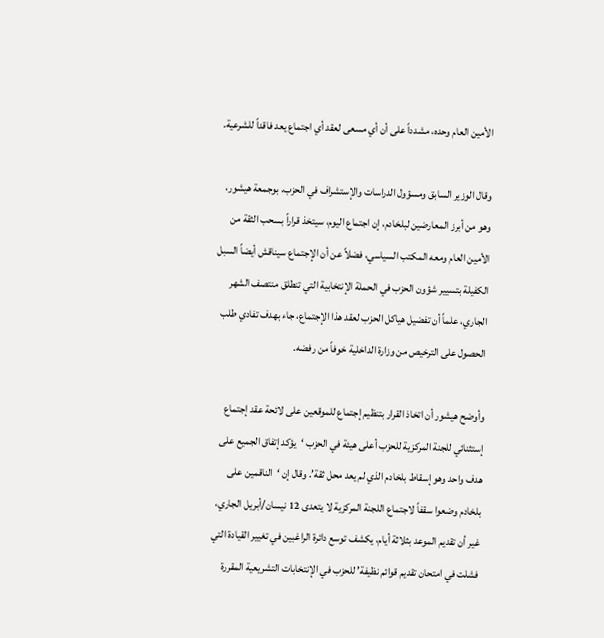الأمين العام وحده، مشدداً على أن أي مسعى لعقد أي اجتماع يعد فاقداً للشرعية.

وقال الوزير السابق ومسؤول الدراسات والإستشراف في الحزب، بوجمعة هيشور، وهو من أبرز المعارضين لبلخادم، إن اجتماع اليوم، سيتخذ قراراً بسحب الثقة من الأمين العام ومعه المكتب السياسي، فضلاً عن أن الإجتماع سيناقش أيضاً السبل الكفيلة بتسيير شؤون الحزب في الحملة الإنتخابية التي تنطلق منتصف الشهر الجاري، علماً أن تفضيل هياكل الحزب لعقد هذا الإجتماع، جاء بهدف تفادي طلب الحصول على الترخيص من وزارة الداخلية خوفاً من رفضه.

وأوضح هيشور أن اتخاذ القرار بتنظيم إجتماع للموقعين على لائحة عقد إجتماع إستثنائي للجنة المركزية للحزب أعلى هيئة في الحزب ‘يؤكد إتفاق الجميع على هدف واحد وهو إسقاط بلخادم الذي لم يعد محل ثقة’. وقال إن ‘الناقمين على بلخادم وضعوا سقفاً لاجتماع اللجنة المركزية لا يتعدى 12 نيسان/أبريل الجاري، غير أن تقديم الموعد بثلاثة أيام، يكشف توسع دائرة الراغبين في تغيير القيادة التي فشلت في امتحان تقديم قوائم نظيفة’ للحزب في الإنتخابات التشريعية المقررة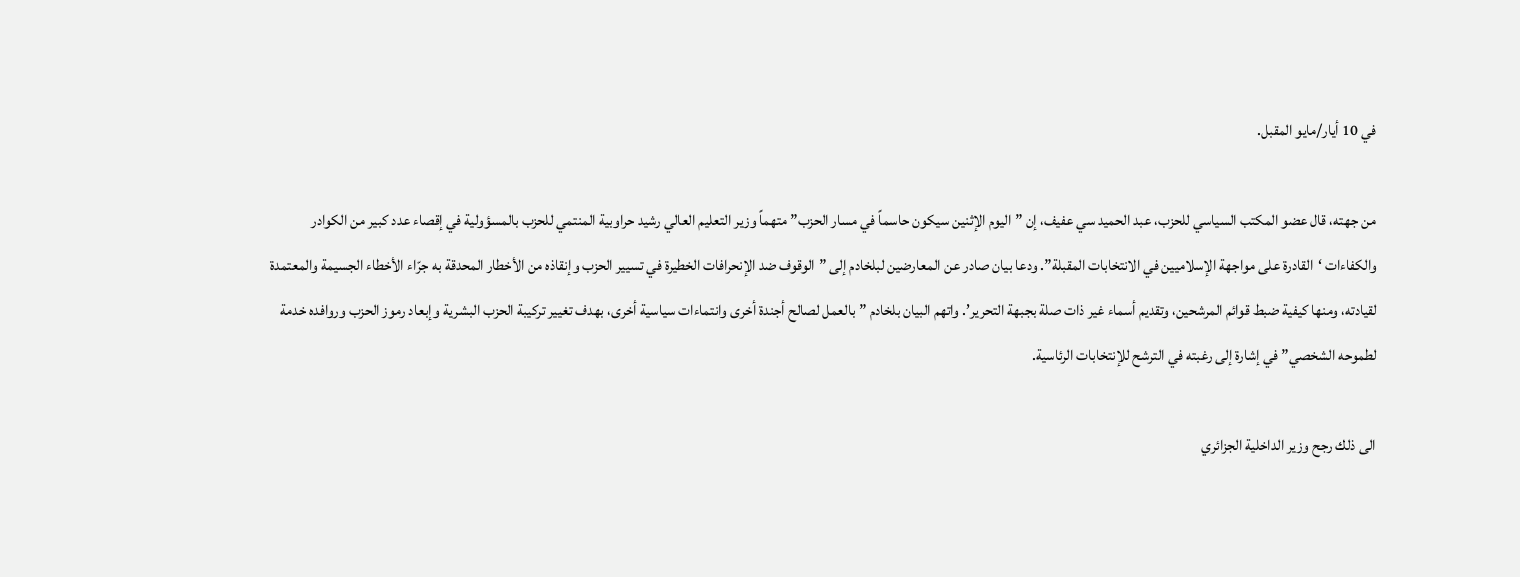في 10 أيار/مايو المقبل.

من جهته، قال عضو المكتب السياسي للحزب، عبد الحميد سي عفيف، إن ”اليوم الإثنين سيكون حاسماً في مسار الحزب” متهماً وزير التعليم العالي رشيد حراوبية المنتمي للحزب بالمسؤولية في إقصاء عدد كبير من الكوادر والكفاءات ‘القادرة على مواجهة الإسلاميين في الانتخابات المقبلة”. ودعا بيان صادر عن المعارضين لبلخادم إلى ”الوقوف ضد الإنحرافات الخطيرة في تسيير الحزب وإنقاذه من الأخطار المحدقة به جرّاء الأخطاء الجسيمة والمعتمدة لقيادته، ومنها كيفية ضبط قوائم المرشحين، وتقديم أسماء غير ذات صلة بجبهة التحرير’. واتهم البيان بلخادم ”بالعمل لصالح أجندة أخرى وانتماءات سياسية أخرى، بهدف تغيير تركيبة الحزب البشرية وإبعاد رموز الحزب وروافده خدمة لطموحه الشخصي” في إشارة إلى رغبته في الترشح للإنتخابات الرئاسية.

الى ذلك رجح وزير الداخلية الجزائري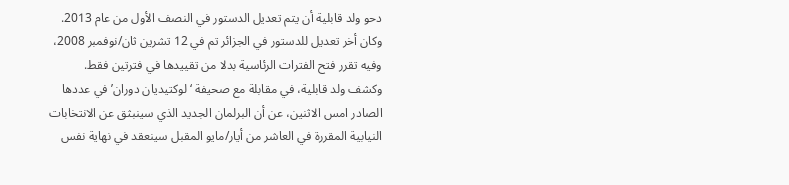دحو ولد قابلية أن يتم تعديل الدستور في النصف الأول من عام 2013. وكان أخر تعديل للدستور في الجزائر تم في 12 تشرين ثان/نوفمبر 2008، وفيه تقرر فتح الفترات الرئاسية بدلا من تقييدها في فترتين فقط. وكشف ولد قابلية، في مقابلة مع صحيفة ‘ لوكتيديان دوران’ في عددها الصادر امس الاثنين، عن أن البرلمان الجديد الذي سينبثق عن الانتخابات النيابية المقررة في العاشر من أيار/مايو المقبل سينعقد في نهاية نفس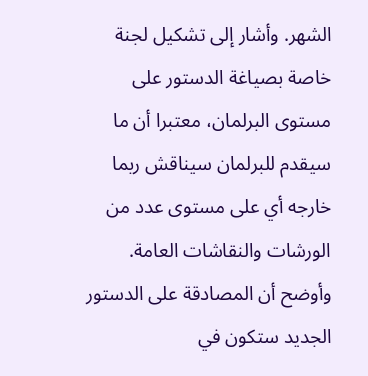الشهر. وأشار إلى تشكيل لجنة خاصة بصياغة الدستور على مستوى البرلمان، معتبرا أن ما سيقدم للبرلمان سيناقش ربما خارجه أي على مستوى عدد من الورشات والنقاشات العامة. وأوضح أن المصادقة على الدستور الجديد ستكون في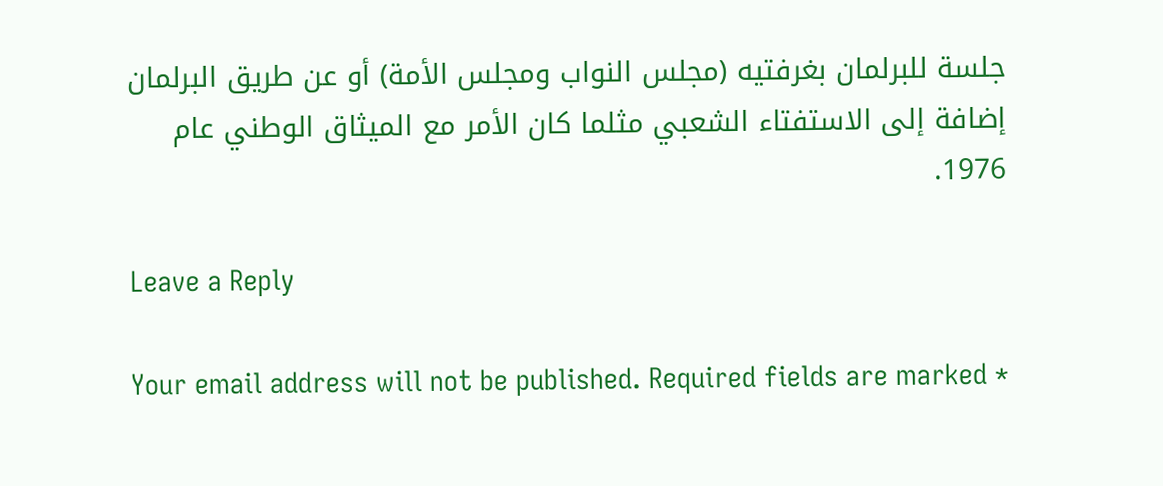جلسة للبرلمان بغرفتيه (مجلس النواب ومجلس الأمة) أو عن طريق البرلمان إضافة إلى الاستفتاء الشعبي مثلما كان الأمر مع الميثاق الوطني عام 1976.

Leave a Reply

Your email address will not be published. Required fields are marked *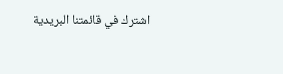اشترك في قائمتنا البريدية